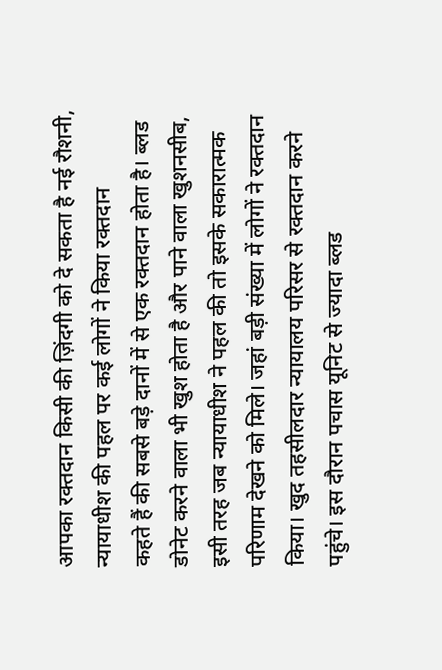आपका रक्तदान किसी की ज़िंदगी को दे सकता है नई रौशनी, न्यायाधीश की पहल पर कई लोगों ने किया रक्तदान
कहते हैं की सबसे बड़े दानों में से एक रक्तदान होता है। ब्लड डोनेट करने वाला भी खुश होता है और पाने वाला खुशनसीब, इसी तरह जब न्यायाधीश ने पहल की तो इसके सकारात्मक परिणाम देखने को मिले। जहां बड़ी संख्या में लोगों ने रक्तदान किया। खुद तहसीलदार न्यायालय परिसर से रक्तदान करने पहुंचे। इस दौरान पचास यूनिट से ज्यादा ब्लड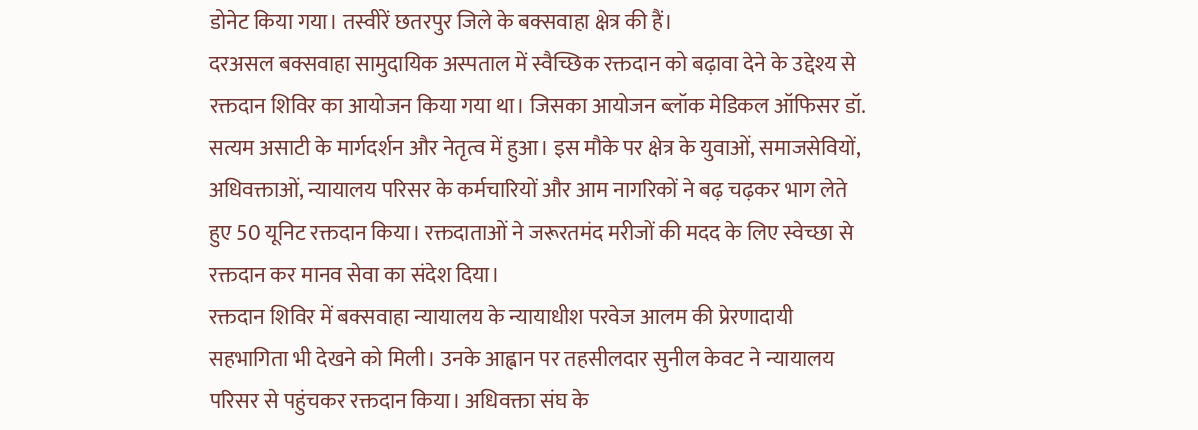डोनेट किया गया। तस्वीरें छतरपुर जिले के बक्सवाहा क्षेत्र की हैं।
दरअसल बक्सवाहा सामुदायिक अस्पताल में स्वैच्छिक रक्तदान को बढ़ावा देने के उद्देश्य से रक्तदान शिविर का आयोजन किया गया था। जिसका आयोजन ब्लॉक मेडिकल ऑफिसर डॉ. सत्यम असाटी के मार्गदर्शन और नेतृत्व में हुआ। इस मौके पर क्षेत्र के युवाओं, समाजसेवियों, अधिवक्ताओं, न्यायालय परिसर के कर्मचारियों और आम नागरिकों ने बढ़ चढ़कर भाग लेते हुए 50 यूनिट रक्तदान किया। रक्तदाताओं ने जरूरतमंद मरीजों की मदद के लिए स्वेच्छा से रक्तदान कर मानव सेवा का संदेश दिया।
रक्तदान शिविर में बक्सवाहा न्यायालय के न्यायाधीश परवेज आलम की प्रेरणादायी सहभागिता भी देखने को मिली। उनके आह्वान पर तहसीलदार सुनील केवट ने न्यायालय परिसर से पहुंचकर रक्तदान किया। अधिवक्ता संघ के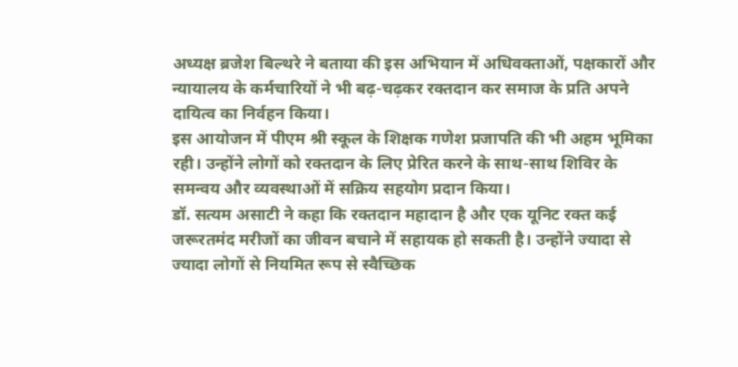अध्यक्ष ब्रजेश बिल्थरे ने बताया की इस अभियान में अधिवक्ताओं, पक्षकारों और न्यायालय के कर्मचारियों ने भी बढ़-चढ़कर रक्तदान कर समाज के प्रति अपने दायित्व का निर्वहन किया।
इस आयोजन में पीएम श्री स्कूल के शिक्षक गणेश प्रजापति की भी अहम भूमिका रही। उन्होंने लोगों को रक्तदान के लिए प्रेरित करने के साथ-साथ शिविर के समन्वय और व्यवस्थाओं में सक्रिय सहयोग प्रदान किया।
डॉ. सत्यम असाटी ने कहा कि रक्तदान महादान है और एक यूनिट रक्त कई जरूरतमंद मरीजों का जीवन बचाने में सहायक हो सकती है। उन्होंने ज्यादा से ज्यादा लोगों से नियमित रूप से स्वैच्छिक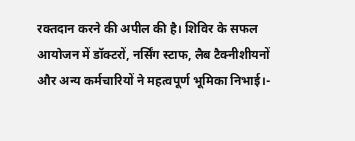रक्तदान करने की अपील की है। शिविर के सफल आयोजन में डॉक्टरों, नर्सिंग स्टाफ, लैब टैक्नीशीयनों और अन्य कर्मचारियों ने महत्वपूर्ण भूमिका निभाई।-